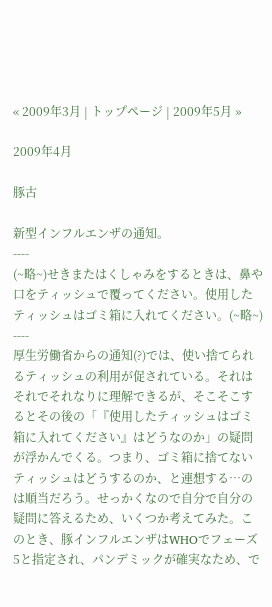« 2009年3月 | トップページ | 2009年5月 »

2009年4月

豚古

新型インフルエンザの通知。
----
(~略~)せきまたはくしゃみをするときは、鼻や口をティッシュで覆ってください。使用したティッシュはゴミ箱に入れてください。(~略~)
----
厚生労働省からの通知(?)では、使い捨てられるティッシュの利用が促されている。それはそれでそれなりに理解できるが、そこそこするとその後の「『使用したティッシュはゴミ箱に入れてください』はどうなのか」の疑問が浮かんでくる。つまり、ゴミ箱に捨てないティッシュはどうするのか、と連想する…のは順当だろう。せっかくなので自分で自分の疑問に答えるため、いくつか考えてみた。このとき、豚インフルエンザはWHOでフェーズ5と指定され、パンデミックが確実なため、で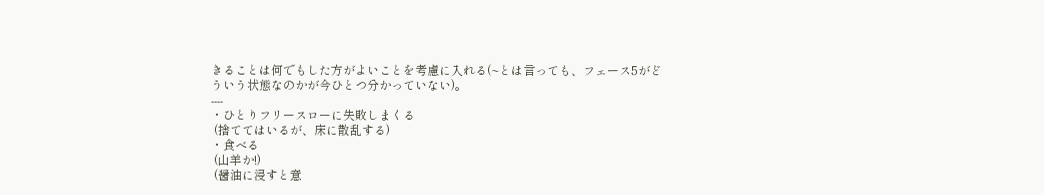きることは何でもした方がよいことを考慮に入れる(~とは言っても、フェース5がどういう状態なのかが今ひとつ分かっていない)。
----
・ひとりフリースローに失敗しまくる
 (捨ててはいるが、床に散乱する)
・食べる
 (山羊か!)
 (醤油に浸すと意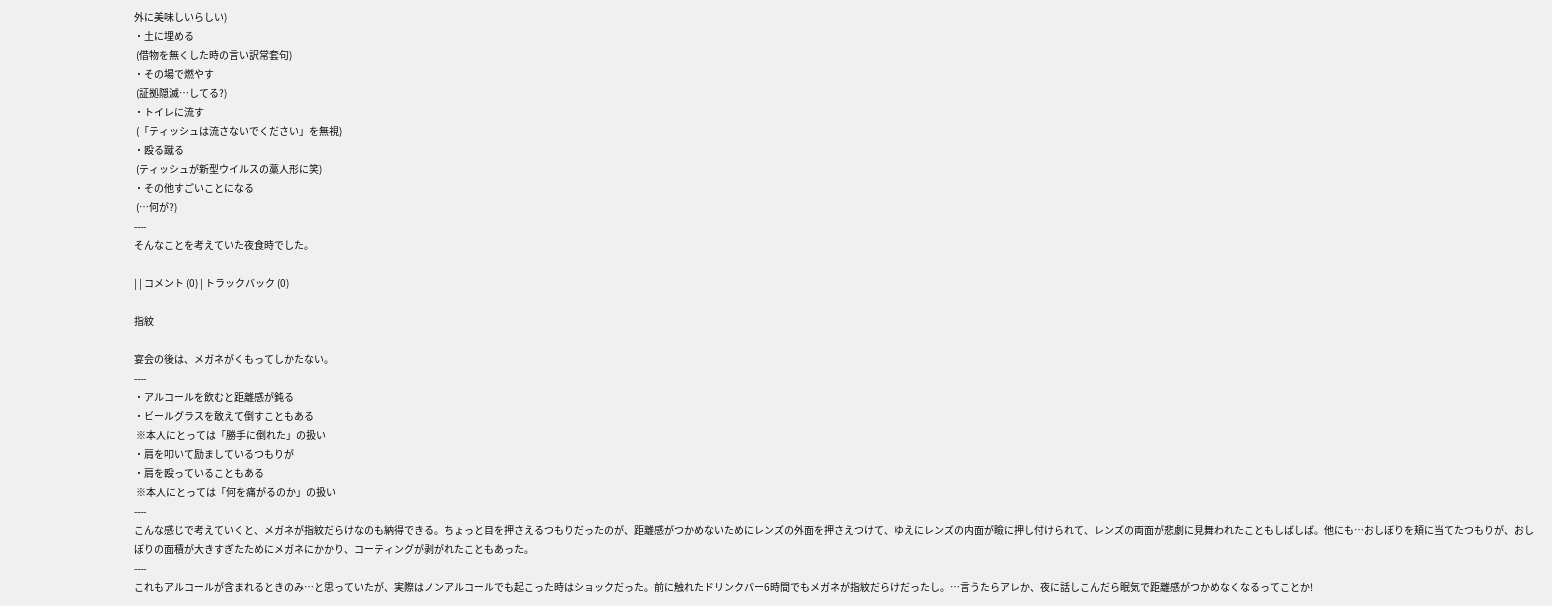外に美味しいらしい)
・土に埋める
 (借物を無くした時の言い訳常套句)
・その場で燃やす
 (証拠隠滅…してる?)
・トイレに流す
 (「ティッシュは流さないでください」を無視)
・殴る蹴る
 (ティッシュが新型ウイルスの藁人形に笑)
・その他すごいことになる
 (…何が?)
----
そんなことを考えていた夜食時でした。

| | コメント (0) | トラックバック (0)

指紋

宴会の後は、メガネがくもってしかたない。
----
・アルコールを飲むと距離感が鈍る
・ビールグラスを敢えて倒すこともある
 ※本人にとっては「勝手に倒れた」の扱い
・肩を叩いて励ましているつもりが
・肩を殴っていることもある
 ※本人にとっては「何を痛がるのか」の扱い
----
こんな感じで考えていくと、メガネが指紋だらけなのも納得できる。ちょっと目を押さえるつもりだったのが、距離感がつかめないためにレンズの外面を押さえつけて、ゆえにレンズの内面が瞼に押し付けられて、レンズの両面が悲劇に見舞われたこともしばしば。他にも…おしぼりを頬に当てたつもりが、おしぼりの面積が大きすぎたためにメガネにかかり、コーティングが剥がれたこともあった。
----
これもアルコールが含まれるときのみ…と思っていたが、実際はノンアルコールでも起こった時はショックだった。前に触れたドリンクバー6時間でもメガネが指紋だらけだったし。…言うたらアレか、夜に話しこんだら眠気で距離感がつかめなくなるってことか!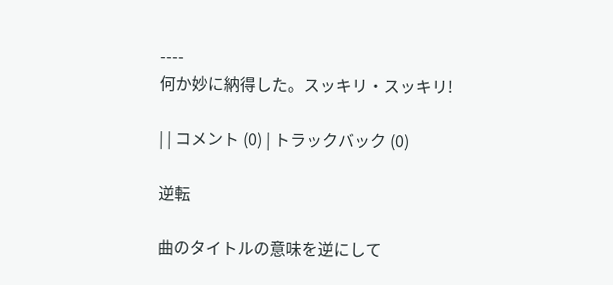----
何か妙に納得した。スッキリ・スッキリ!

| | コメント (0) | トラックバック (0)

逆転

曲のタイトルの意味を逆にして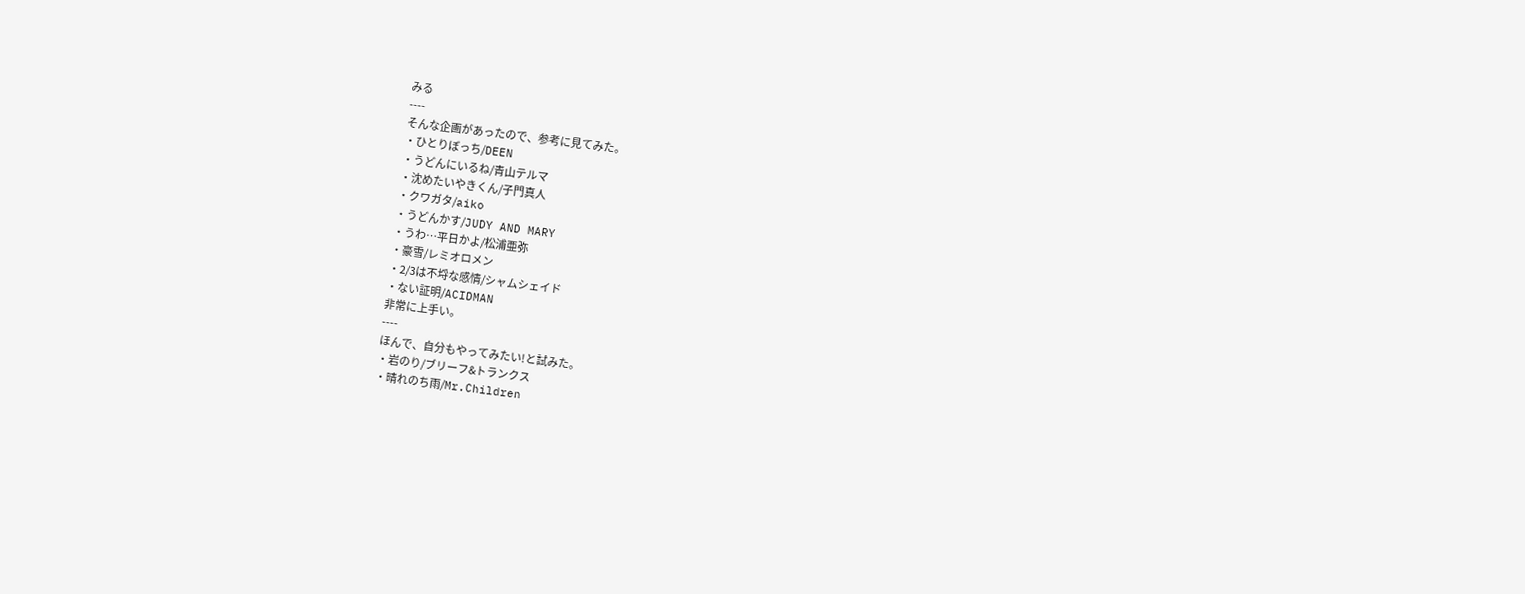みる
----
そんな企画があったので、参考に見てみた。
・ひとりぼっち/DEEN
・うどんにいるね/青山テルマ
・沈めたいやきくん/子門真人
・クワガタ/aiko
・うどんかす/JUDY AND MARY
・うわ…平日かよ/松浦亜弥
・豪雪/レミオロメン
・2/3は不埒な感情/シャムシェイド
・ない証明/ACIDMAN
非常に上手い。
----
ほんで、自分もやってみたい!と試みた。
・岩のり/ブリーフ&トランクス
・晴れのち雨/Mr.Children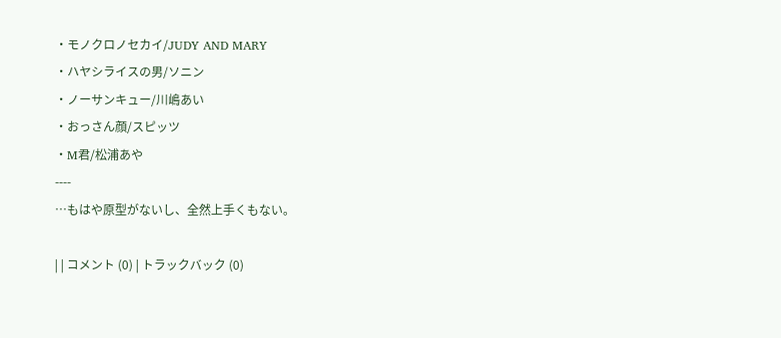・モノクロノセカイ/JUDY AND MARY
・ハヤシライスの男/ソニン
・ノーサンキュー/川嶋あい
・おっさん顔/スピッツ
・M君/松浦あや
----
…もはや原型がないし、全然上手くもない。

| | コメント (0) | トラックバック (0)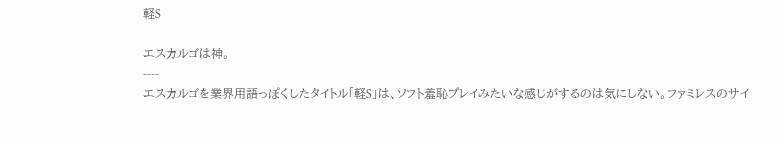軽S

エスカルゴは神。
----
エスカルゴを業界用語っぽくしたタイトル「軽S」は、ソフト羞恥プレイみたいな感じがするのは気にしない。ファミレスのサイ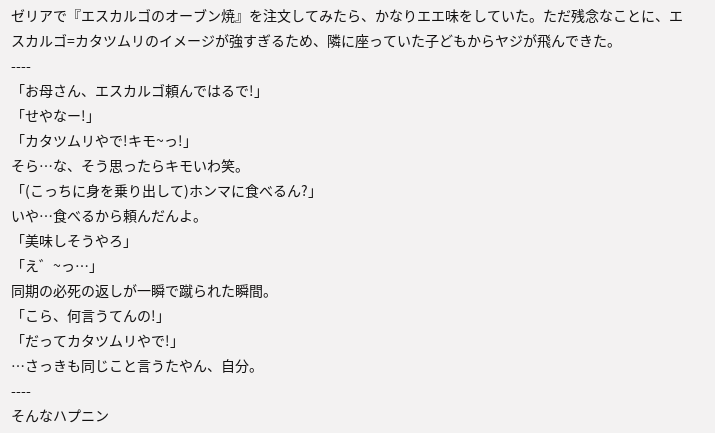ゼリアで『エスカルゴのオーブン焼』を注文してみたら、かなりエエ味をしていた。ただ残念なことに、エスカルゴ=カタツムリのイメージが強すぎるため、隣に座っていた子どもからヤジが飛んできた。
----
「お母さん、エスカルゴ頼んではるで!」
「せやなー!」
「カタツムリやで!キモ~っ!」
そら…な、そう思ったらキモいわ笑。
「(こっちに身を乗り出して)ホンマに食べるん?」
いや…食べるから頼んだんよ。
「美味しそうやろ」
「え゛~っ…」
同期の必死の返しが一瞬で蹴られた瞬間。
「こら、何言うてんの!」
「だってカタツムリやで!」
…さっきも同じこと言うたやん、自分。
----
そんなハプニン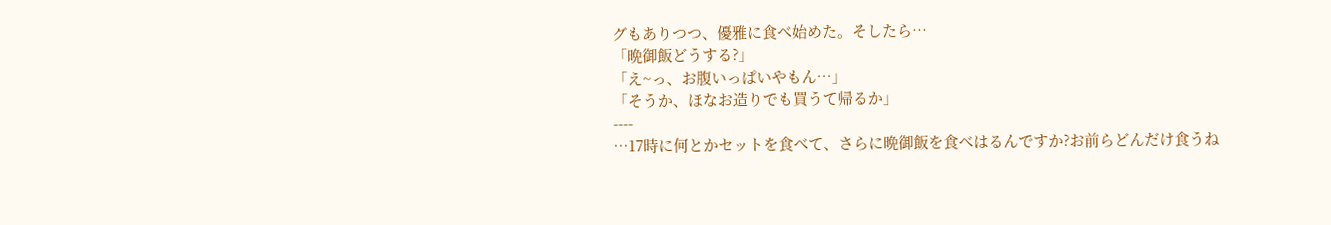グもありつつ、優雅に食べ始めた。そしたら…
「晩御飯どうする?」
「え~っ、お腹いっぱいやもん…」
「そうか、ほなお造りでも買うて帰るか」
----
…17時に何とかセットを食べて、さらに晩御飯を食べはるんですか?お前らどんだけ食うね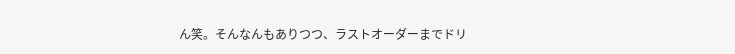ん笑。そんなんもありつつ、ラストオーダーまでドリ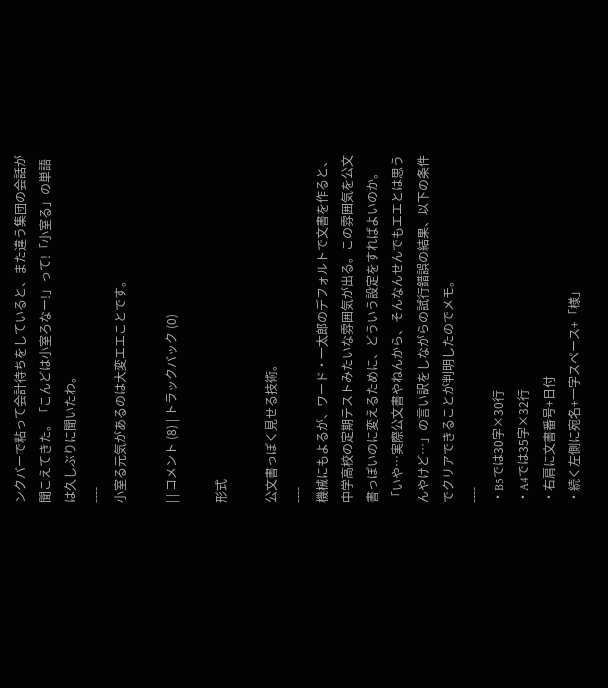ンクバーで粘って会計待ちをしていると、また違う集団の会話が聞こえてきた。「こんどは小室ろなー!」って!「小室る」の単語は久しぶりに聞いたわ。
----
小室る元気があるのは大変エエことです。

| | コメント (8) | トラックバック (0)

形式

公文書っぽく見せる技術。
----
機械にもよるが、ワード・一太郎のデフォルトで文書を作ると、中学高校の定期テストみたいな雰囲気が出る。この雰囲気を公文書っぽいのに変えるために、どういう設定をすればよいのか。「いや…実際公文書やねんから、そんなんせんでもエエとは思うんやけど…」の言い訳をしながらの試行錯誤の結果、以下の条件でクリアできることが判明したのでメモ。
----
・B5では30字×30行
・A4では35字×32行
・右肩に文書番号+日付
・続く左側に宛名+一字スペース+「様」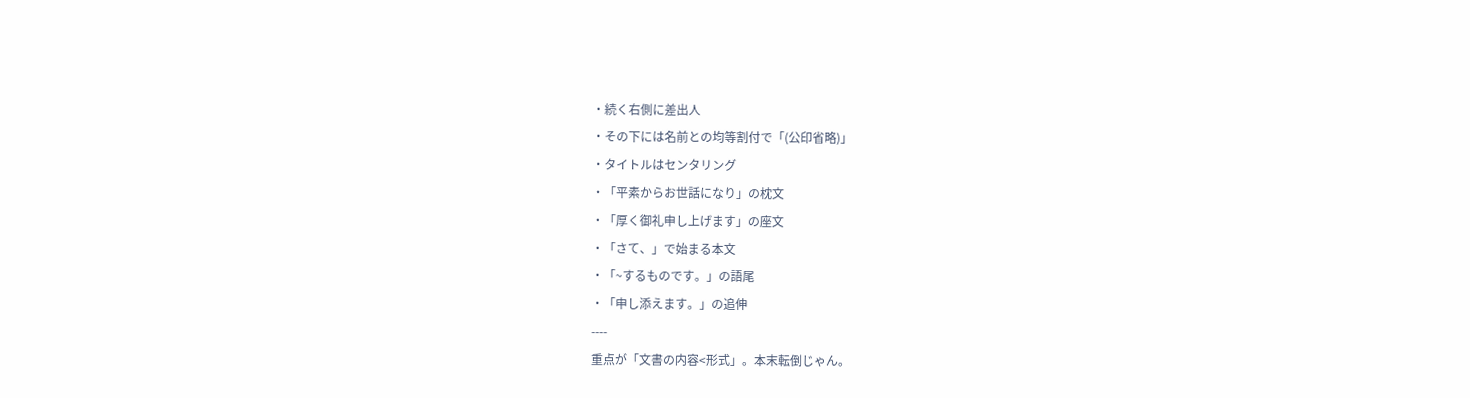・続く右側に差出人
・その下には名前との均等割付で「(公印省略)」
・タイトルはセンタリング
・「平素からお世話になり」の枕文
・「厚く御礼申し上げます」の座文
・「さて、」で始まる本文
・「~するものです。」の語尾
・「申し添えます。」の追伸
----
重点が「文書の内容<形式」。本末転倒じゃん。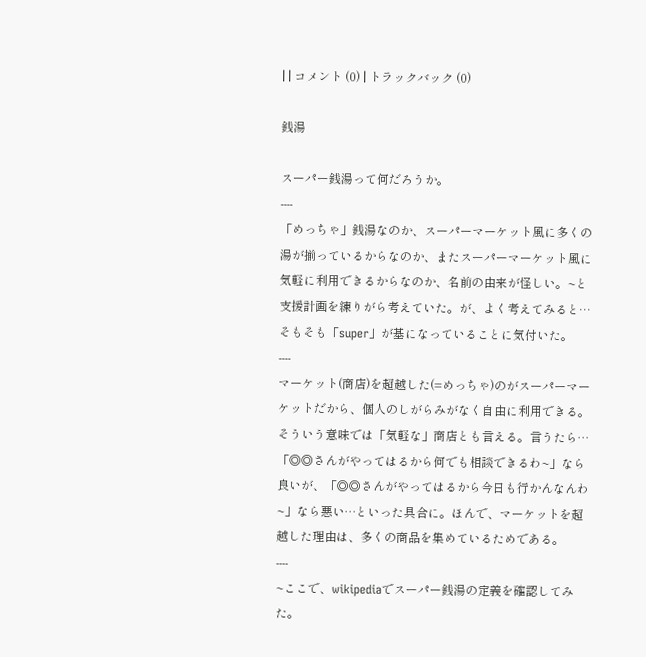| | コメント (0) | トラックバック (0)

銭湯

スーパー銭湯って何だろうか。
----
「めっちゃ」銭湯なのか、スーパーマーケット風に多くの湯が揃っているからなのか、またスーパーマーケット風に気軽に利用できるからなのか、名前の由来が怪しい。~と支援計画を練りがら考えていた。が、よく考えてみると…そもそも「super」が基になっていることに気付いた。
----
マーケット(商店)を超越した(=めっちゃ)のがスーパーマーケットだから、個人のしがらみがなく自由に利用できる。そういう意味では「気軽な」商店とも言える。言うたら…「◎◎さんがやってはるから何でも相談できるわ~」なら良いが、「◎◎さんがやってはるから今日も行かんなんわ~」なら悪い…といった具合に。ほんで、マーケットを超越した理由は、多くの商品を集めているためである。
----
~ここで、wikipediaでスーパー銭湯の定義を確認してみた。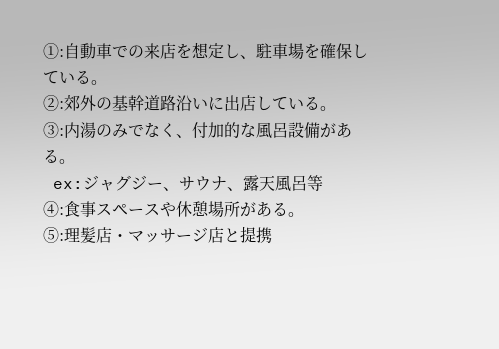①:自動車での来店を想定し、駐車場を確保している。
②:郊外の基幹道路沿いに出店している。
③:内湯のみでなく、付加的な風呂設備がある。
 ex:ジャグジー、サウナ、露天風呂等
④:食事スペースや休憩場所がある。
⑤:理髪店・マッサージ店と提携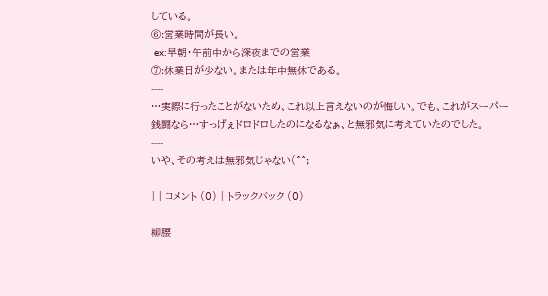している。
⑥:営業時間が長い。
 ex:早朝・午前中から深夜までの営業
⑦:休業日が少ない。または年中無休である。
----
…実際に行ったことがないため、これ以上言えないのが悔しい。でも、これがスーパー銭闘なら…すっげぇドロドロしたのになるなぁ、と無邪気に考えていたのでした。
----
いや、その考えは無邪気じゃない(^^;

| | コメント (0) | トラックバック (0)

柳腰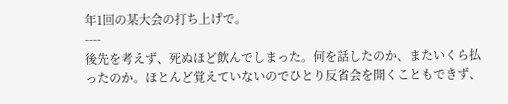年1回の某大会の打ち上げで。
----
後先を考えず、死ぬほど飲んでしまった。何を話したのか、またいくら払ったのか。ほとんど覚えていないのでひとり反省会を開くこともできず、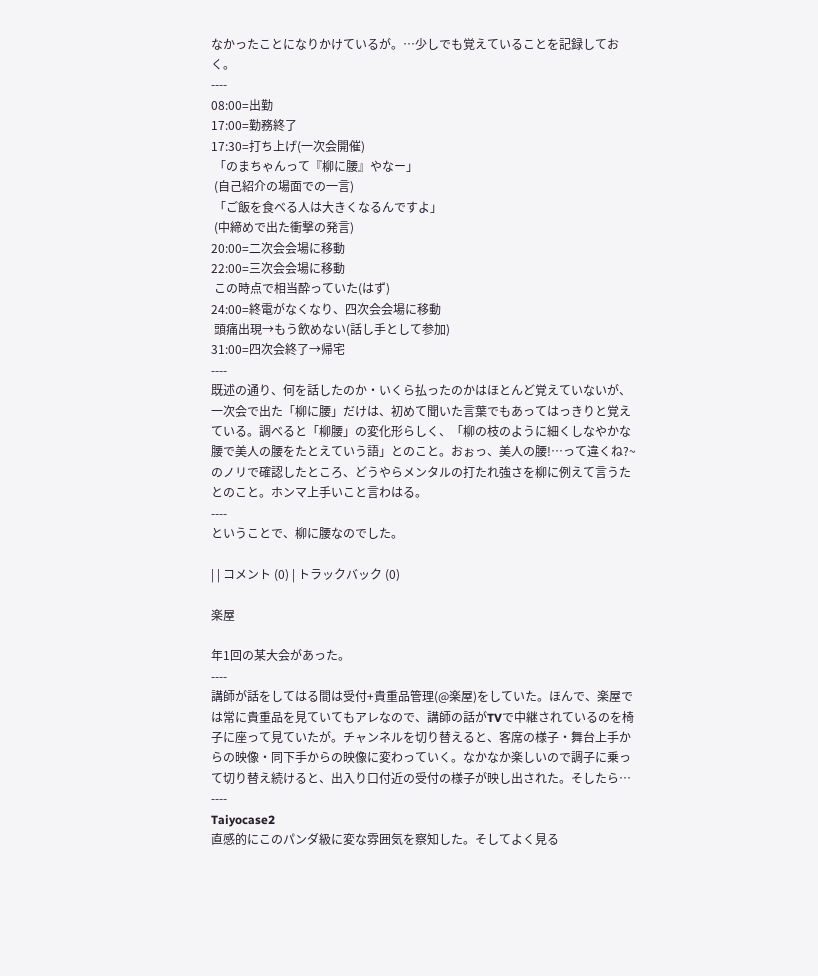なかったことになりかけているが。…少しでも覚えていることを記録しておく。
----
08:00=出勤
17:00=勤務終了
17:30=打ち上げ(一次会開催)
 「のまちゃんって『柳に腰』やなー」
 (自己紹介の場面での一言)
 「ご飯を食べる人は大きくなるんですよ」
 (中締めで出た衝撃の発言)
20:00=二次会会場に移動
22:00=三次会会場に移動
 この時点で相当酔っていた(はず)
24:00=終電がなくなり、四次会会場に移動
 頭痛出現→もう飲めない(話し手として参加)
31:00=四次会終了→帰宅
----
既述の通り、何を話したのか・いくら払ったのかはほとんど覚えていないが、一次会で出た「柳に腰」だけは、初めて聞いた言葉でもあってはっきりと覚えている。調べると「柳腰」の変化形らしく、「柳の枝のように細くしなやかな腰で美人の腰をたとえていう語」とのこと。おぉっ、美人の腰!…って違くね?~のノリで確認したところ、どうやらメンタルの打たれ強さを柳に例えて言うたとのこと。ホンマ上手いこと言わはる。
----
ということで、柳に腰なのでした。

| | コメント (0) | トラックバック (0)

楽屋

年1回の某大会があった。
----
講師が話をしてはる間は受付+貴重品管理(@楽屋)をしていた。ほんで、楽屋では常に貴重品を見ていてもアレなので、講師の話がTVで中継されているのを椅子に座って見ていたが。チャンネルを切り替えると、客席の様子・舞台上手からの映像・同下手からの映像に変わっていく。なかなか楽しいので調子に乗って切り替え続けると、出入り口付近の受付の様子が映し出された。そしたら…
----
Taiyocase2
直感的にこのパンダ級に変な雰囲気を察知した。そしてよく見る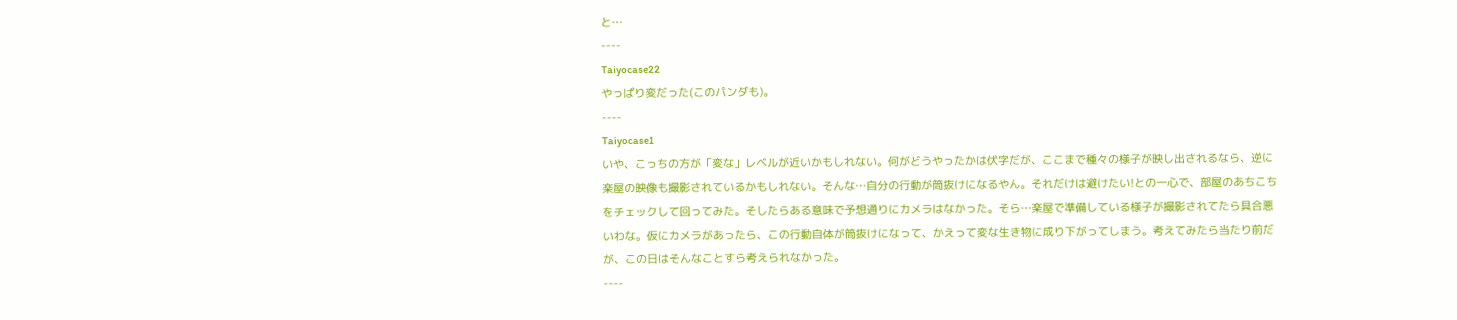と…
----
Taiyocase22
やっぱり変だった(このパンダも)。
----
Taiyocase1
いや、こっちの方が「変な」レベルが近いかもしれない。何がどうやったかは伏字だが、ここまで種々の様子が映し出されるなら、逆に楽屋の映像も撮影されているかもしれない。そんな…自分の行動が筒抜けになるやん。それだけは避けたい!との一心で、部屋のあちこちをチェックして回ってみた。そしたらある意味で予想通りにカメラはなかった。そら…楽屋で準備している様子が撮影されてたら具合悪いわな。仮にカメラがあったら、この行動自体が筒抜けになって、かえって変な生き物に成り下がってしまう。考えてみたら当たり前だが、この日はそんなことすら考えられなかった。
----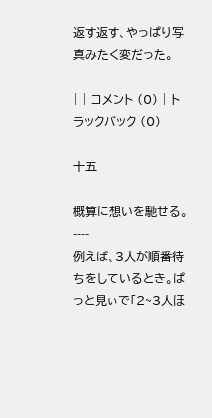返す返す、やっぱり写真みたく変だった。

| | コメント (0) | トラックバック (0)

十五

概算に想いを馳せる。
----
例えば、3人が順番待ちをしているとき。ぱっと見ぃで「2~3人ほ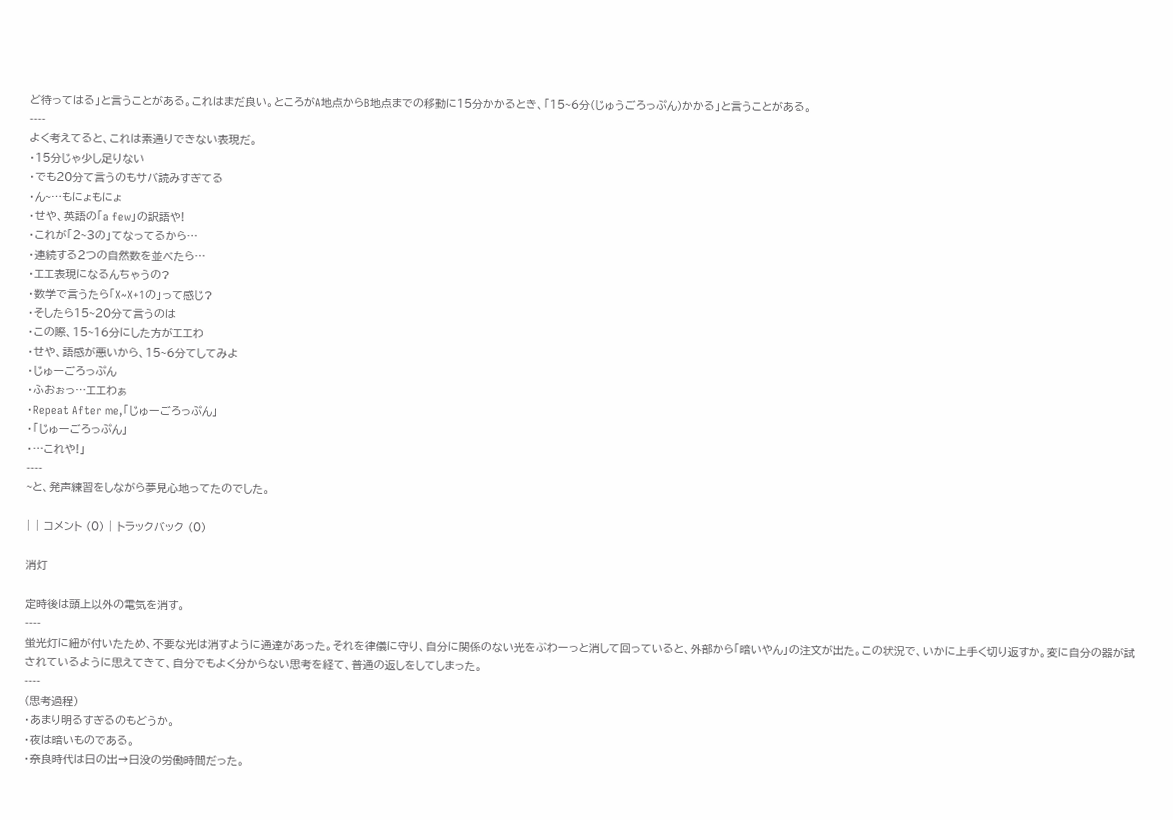ど待ってはる」と言うことがある。これはまだ良い。ところがA地点からB地点までの移動に15分かかるとき、「15~6分(じゅうごろっぷん)かかる」と言うことがある。
----
よく考えてると、これは素通りできない表現だ。
・15分じゃ少し足りない
・でも20分て言うのもサバ読みすぎてる
・ん~…もにょもにょ
・せや、英語の「a few」の訳語や!
・これが「2~3の」てなってるから…
・連続する2つの自然数を並べたら…
・エエ表現になるんちゃうの?
・数学で言うたら「X~X+1の」って感じ?
・そしたら15~20分て言うのは
・この際、15~16分にした方がエエわ
・せや、語感が悪いから、15~6分てしてみよ
・じゅーごろっぷん
・ふおぉっ…エエわぁ
・Repeat After me,「じゅーごろっぷん」
・「じゅーごろっぷん」
・…これや!」
----
~と、発声練習をしながら夢見心地ってたのでした。

| | コメント (0) | トラックバック (0)

消灯

定時後は頭上以外の電気を消す。
----
蛍光灯に紐が付いたため、不要な光は消すように通達があった。それを律儀に守り、自分に関係のない光をぶわーっと消して回っていると、外部から「暗いやん」の注文が出た。この状況で、いかに上手く切り返すか。変に自分の器が試されているように思えてきて、自分でもよく分からない思考を経て、普通の返しをしてしまった。
----
(思考過程)
・あまり明るすぎるのもどうか。
・夜は暗いものである。
・奈良時代は日の出→日没の労働時間だった。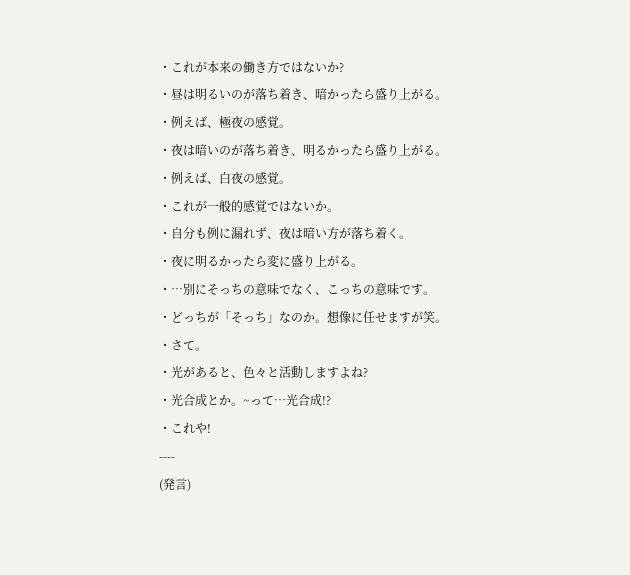・これが本来の働き方ではないか?
・昼は明るいのが落ち着き、暗かったら盛り上がる。
・例えば、極夜の感覚。
・夜は暗いのが落ち着き、明るかったら盛り上がる。
・例えば、白夜の感覚。
・これが一般的感覚ではないか。
・自分も例に漏れず、夜は暗い方が落ち着く。
・夜に明るかったら変に盛り上がる。
・…別にそっちの意味でなく、こっちの意味です。
・どっちが「そっち」なのか。想像に任せますが笑。
・さて。
・光があると、色々と活動しますよね?
・光合成とか。~って…光合成!?
・これや!
----
(発言)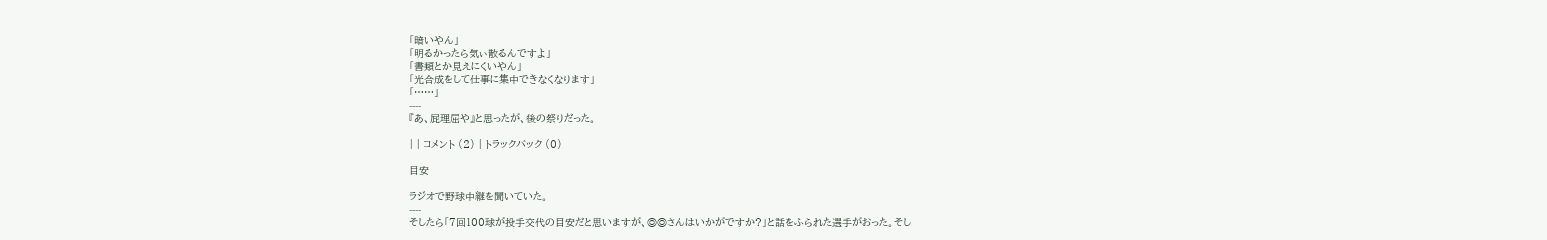「暗いやん」
「明るかったら気ぃ散るんですよ」
「書類とか見えにくいやん」
「光合成をして仕事に集中できなくなります」
「……」
----
『あ、屁理屈や』と思ったが、後の祭りだった。

| | コメント (2) | トラックバック (0)

目安

ラジオで野球中継を聞いていた。
----
そしたら「7回100球が投手交代の目安だと思いますが、◎◎さんはいかがですか?」と話をふられた選手がおった。そし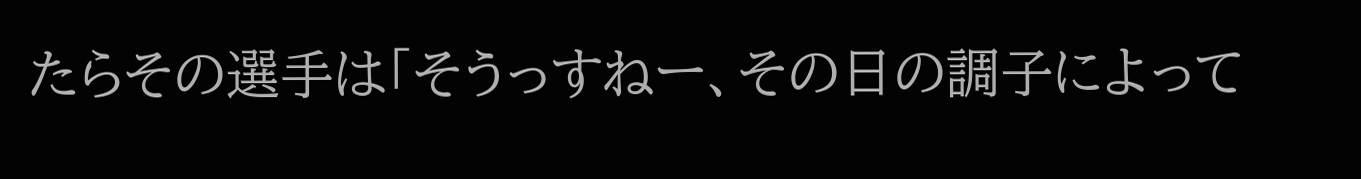たらその選手は「そうっすねー、その日の調子によって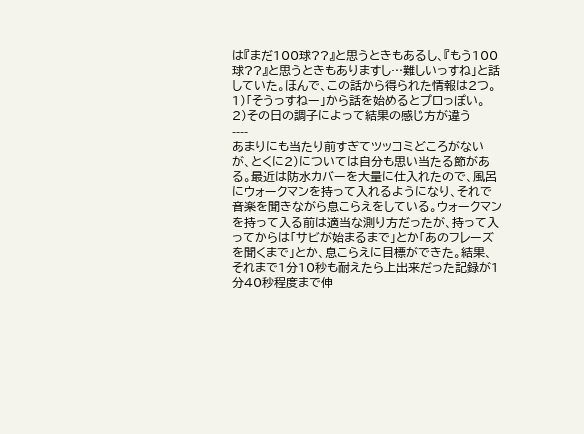は『まだ100球??』と思うときもあるし、『もう100球??』と思うときもありますし…難しいっすね」と話していた。ほんで、この話から得られた情報は2つ。
1)「そうっすねー」から話を始めるとプロっぽい。
2)その日の調子によって結果の感じ方が違う
----
あまりにも当たり前すぎてツッコミどころがないが、とくに2)については自分も思い当たる節がある。最近は防水カバーを大量に仕入れたので、風呂にウォークマンを持って入れるようになり、それで音楽を聞きながら息こらえをしている。ウォークマンを持って入る前は適当な測り方だったが、持って入ってからは「サビが始まるまで」とか「あのフレーズを聞くまで」とか、息こらえに目標ができた。結果、それまで1分10秒も耐えたら上出来だった記録が1分40秒程度まで伸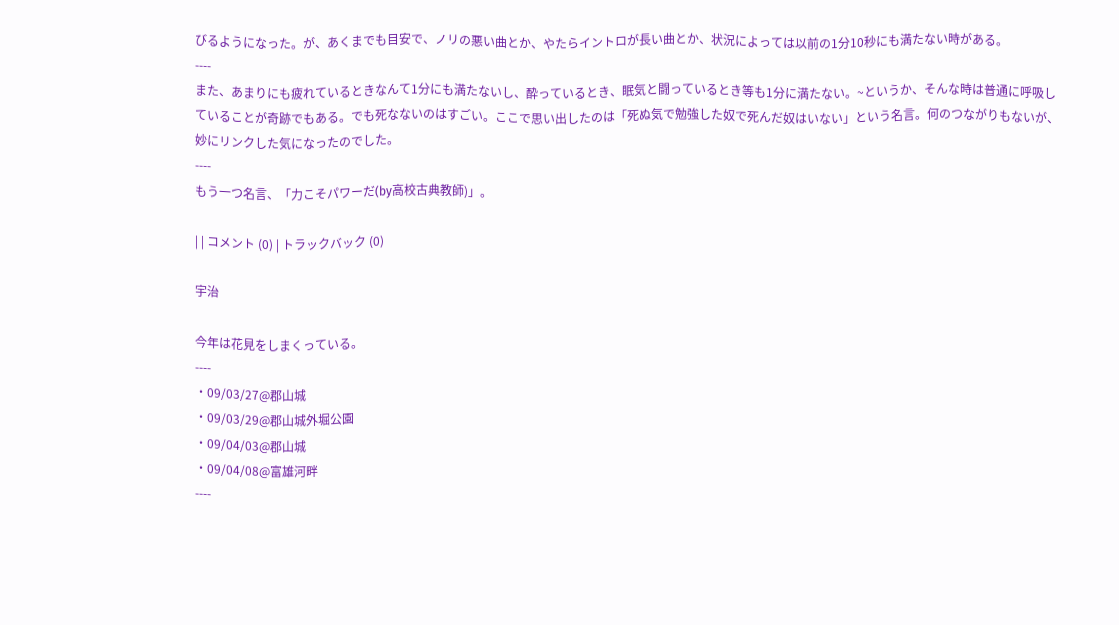びるようになった。が、あくまでも目安で、ノリの悪い曲とか、やたらイントロが長い曲とか、状況によっては以前の1分10秒にも満たない時がある。
----
また、あまりにも疲れているときなんて1分にも満たないし、酔っているとき、眠気と闘っているとき等も1分に満たない。~というか、そんな時は普通に呼吸していることが奇跡でもある。でも死なないのはすごい。ここで思い出したのは「死ぬ気で勉強した奴で死んだ奴はいない」という名言。何のつながりもないが、妙にリンクした気になったのでした。
----
もう一つ名言、「力こそパワーだ(by高校古典教師)」。

| | コメント (0) | トラックバック (0)

宇治

今年は花見をしまくっている。
----
・09/03/27@郡山城
・09/03/29@郡山城外堀公園
・09/04/03@郡山城
・09/04/08@富雄河畔
----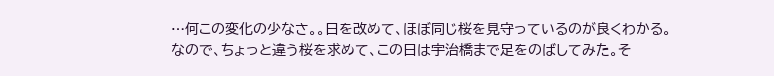…何この変化の少なさ。。日を改めて、ほぼ同じ桜を見守っているのが良くわかる。なので、ちょっと違う桜を求めて、この日は宇治橋まで足をのばしてみた。そ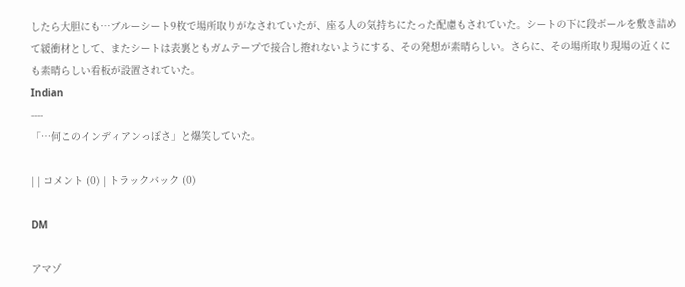したら大胆にも…ブルーシート9枚で場所取りがなされていたが、座る人の気持ちにたった配慮もされていた。シートの下に段ボールを敷き詰めて緩衝材として、またシートは表裏ともガムテープで接合し捲れないようにする、その発想が素晴らしい。さらに、その場所取り現場の近くにも素晴らしい看板が設置されていた。
Indian
----
「…何このインディアンっぽさ」と爆笑していた。

| | コメント (0) | トラックバック (0)

DM

アマゾ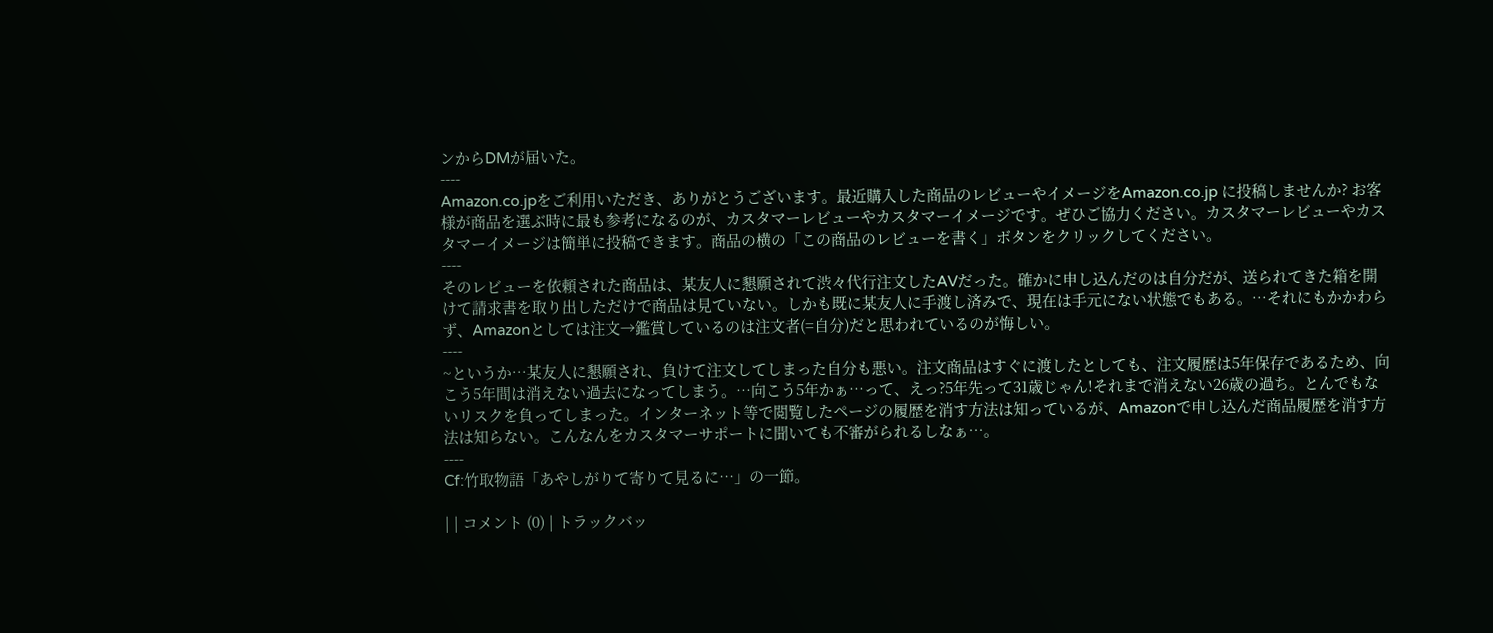ンからDMが届いた。
----
Amazon.co.jpをご利用いただき、ありがとうございます。最近購入した商品のレビューやイメージをAmazon.co.jp に投稿しませんか? お客様が商品を選ぶ時に最も参考になるのが、カスタマーレビューやカスタマーイメージです。ぜひご協力ください。カスタマーレビューやカスタマーイメージは簡単に投稿できます。商品の横の「この商品のレビューを書く」ボタンをクリックしてください。
----
そのレビューを依頼された商品は、某友人に懇願されて渋々代行注文したAVだった。確かに申し込んだのは自分だが、送られてきた箱を開けて請求書を取り出しただけで商品は見ていない。しかも既に某友人に手渡し済みで、現在は手元にない状態でもある。…それにもかかわらず、Amazonとしては注文→鑑賞しているのは注文者(=自分)だと思われているのが悔しい。
----
~というか…某友人に懇願され、負けて注文してしまった自分も悪い。注文商品はすぐに渡したとしても、注文履歴は5年保存であるため、向こう5年間は消えない過去になってしまう。…向こう5年かぁ…って、えっ?5年先って31歳じゃん!それまで消えない26歳の過ち。とんでもないリスクを負ってしまった。インターネット等で閲覧したページの履歴を消す方法は知っているが、Amazonで申し込んだ商品履歴を消す方法は知らない。こんなんをカスタマーサポートに聞いても不審がられるしなぁ…。
----
Cf:竹取物語「あやしがりて寄りて見るに…」の一節。

| | コメント (0) | トラックバッ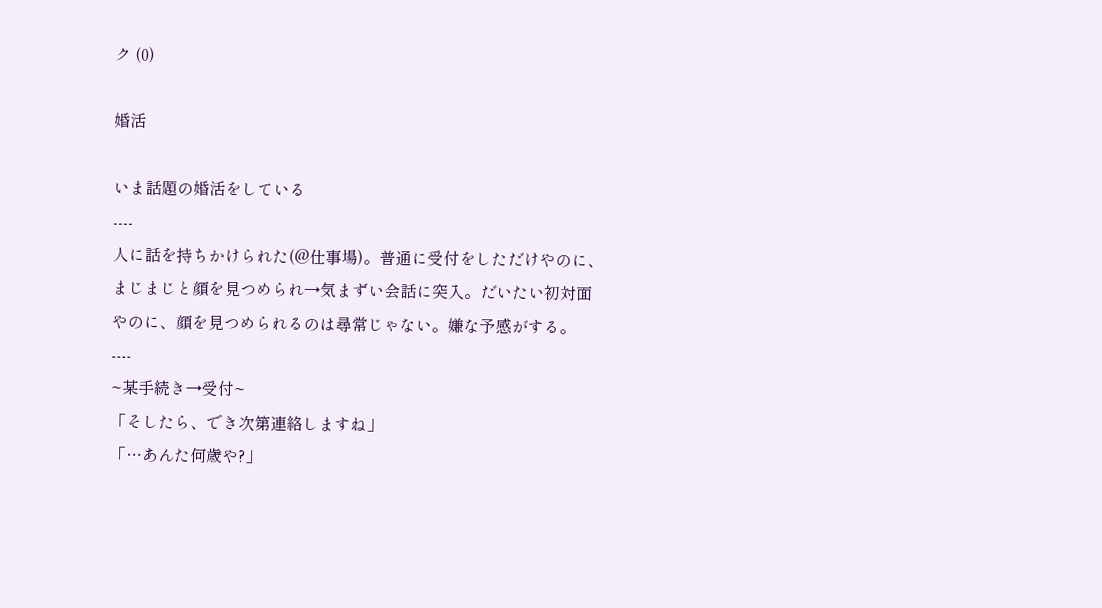ク (0)

婚活

いま話題の婚活をしている
----
人に話を持ちかけられた(@仕事場)。普通に受付をしただけやのに、まじまじと顔を見つめられ→気まずい会話に突入。だいたい初対面やのに、顔を見つめられるのは尋常じゃない。嫌な予感がする。
----
~某手続き→受付~
「そしたら、でき次第連絡しますね」
「…あんた何歳や?」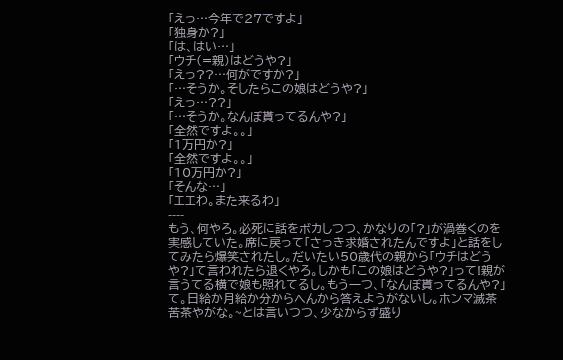「えっ…今年で27ですよ」
「独身か?」
「は、はい…」
「ウチ(=親)はどうや?」
「えっ??…何がですか?」
「…そうか。そしたらこの娘はどうや?」
「えっ…??」
「…そうか。なんぼ貰ってるんや?」
「全然ですよ。。」
「1万円か?」
「全然ですよ。。」
「10万円か?」
「そんな…」
「エエわ。また来るわ」
----
もう、何やろ。必死に話をボカしつつ、かなりの「?」が渦巻くのを実感していた。席に戻って「さっき求婚されたんですよ」と話をしてみたら爆笑されたし。だいたい50歳代の親から「ウチはどうや?」て言われたら退くやろ。しかも「この娘はどうや?」って!親が言うてる横で娘も照れてるし。もう一つ、「なんぼ貰ってるんや?」て。日給か月給か分からへんから答えようがないし。ホンマ滅茶苦茶やがな。~とは言いつつ、少なからず盛り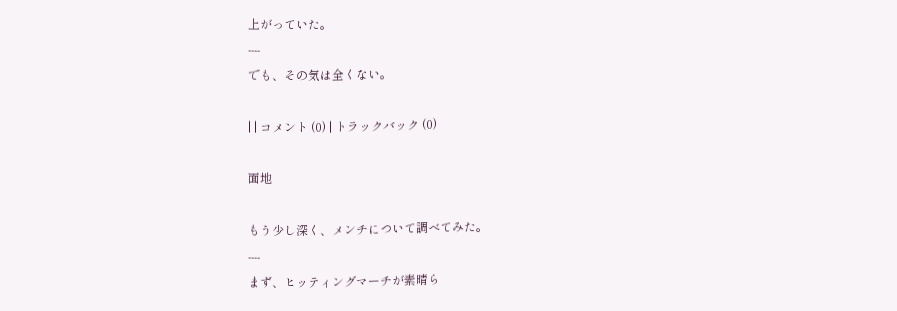上がっていた。
----
でも、その気は全くない。

| | コメント (0) | トラックバック (0)

面地

もう少し深く、メンチについて調べてみた。
----
まず、ヒッティングマーチが素晴ら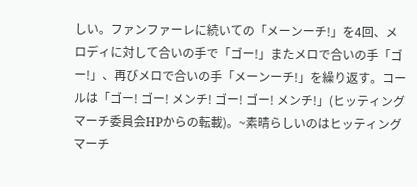しい。ファンファーレに続いての「メーンーチ!」を4回、メロディに対して合いの手で「ゴー!」またメロで合いの手「ゴー!」、再びメロで合いの手「メーンーチ!」を繰り返す。コールは「ゴー! ゴー! メンチ! ゴー! ゴー! メンチ!」(ヒッティングマーチ委員会HPからの転載)。~素晴らしいのはヒッティングマーチ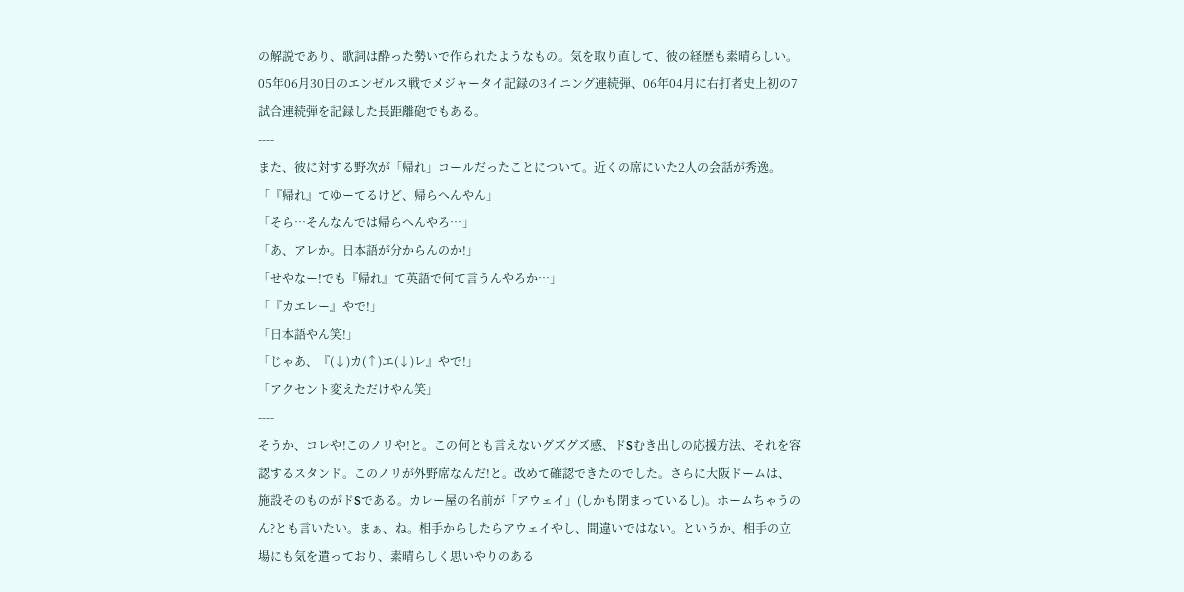の解説であり、歌詞は酔った勢いで作られたようなもの。気を取り直して、彼の経歴も素晴らしい。05年06月30日のエンゼルス戦でメジャータイ記録の3イニング連続弾、06年04月に右打者史上初の7試合連続弾を記録した長距離砲でもある。
----
また、彼に対する野次が「帰れ」コールだったことについて。近くの席にいた2人の会話が秀逸。
「『帰れ』てゆーてるけど、帰らへんやん」
「そら…そんなんでは帰らへんやろ…」
「あ、アレか。日本語が分からんのか!」
「せやなー!でも『帰れ』て英語で何て言うんやろか…」
「『カエレー』やで!」
「日本語やん笑!」
「じゃあ、『(↓)カ(↑)エ(↓)レ』やで!」
「アクセント変えただけやん笑」
----
そうか、コレや!このノリや!と。この何とも言えないグズグズ感、ドSむき出しの応援方法、それを容認するスタンド。このノリが外野席なんだ!と。改めて確認できたのでした。さらに大阪ドームは、施設そのものがドSである。カレー屋の名前が「アウェイ」(しかも閉まっているし)。ホームちゃうのん?とも言いたい。まぁ、ね。相手からしたらアウェイやし、間違いではない。というか、相手の立場にも気を遣っており、素晴らしく思いやりのある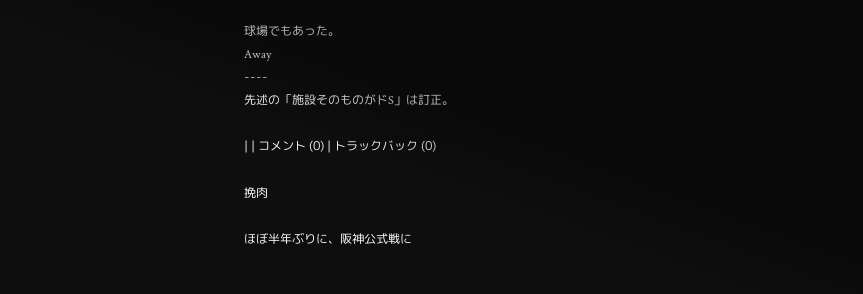球場でもあった。
Away
----
先述の「施設そのものがドS」は訂正。

| | コメント (0) | トラックバック (0)

挽肉

ほぼ半年ぶりに、阪神公式戦に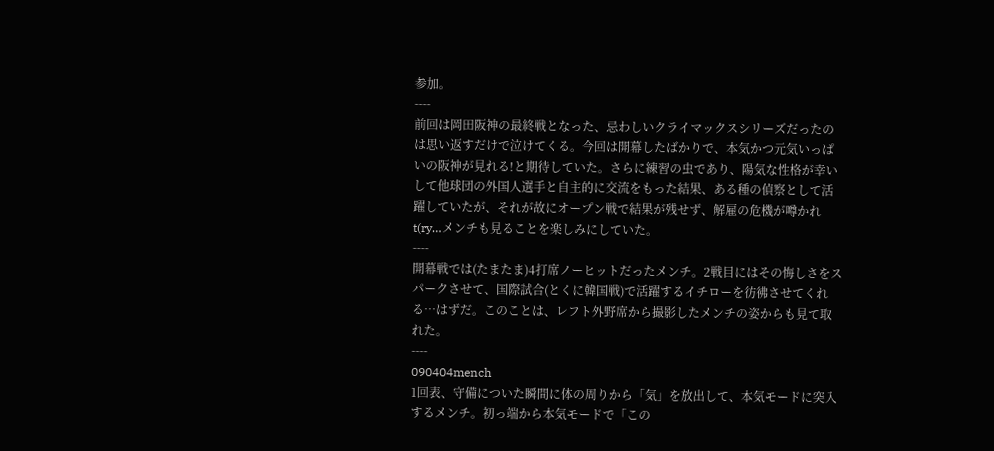参加。
----
前回は岡田阪神の最終戦となった、忌わしいクライマックスシリーズだったのは思い返すだけで泣けてくる。今回は開幕したばかりで、本気かつ元気いっぱいの阪神が見れる!と期待していた。さらに練習の虫であり、陽気な性格が幸いして他球団の外国人選手と自主的に交流をもった結果、ある種の偵察として活躍していたが、それが故にオープン戦で結果が残せず、解雇の危機が噂かれt(ry…メンチも見ることを楽しみにしていた。
----
開幕戦では(たまたま)4打席ノーヒットだったメンチ。2戦目にはその悔しさをスパークさせて、国際試合(とくに韓国戦)で活躍するイチローを彷彿させてくれる…はずだ。このことは、レフト外野席から撮影したメンチの姿からも見て取れた。
----
090404mench
1回表、守備についた瞬間に体の周りから「気」を放出して、本気モードに突入するメンチ。初っ端から本気モードで「この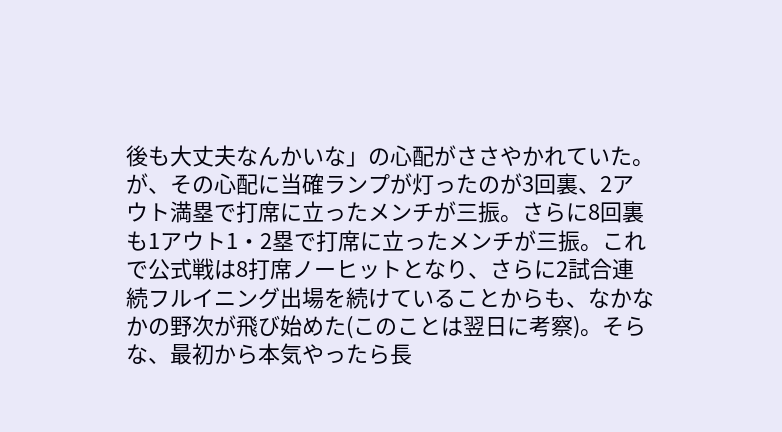後も大丈夫なんかいな」の心配がささやかれていた。が、その心配に当確ランプが灯ったのが3回裏、2アウト満塁で打席に立ったメンチが三振。さらに8回裏も1アウト1・2塁で打席に立ったメンチが三振。これで公式戦は8打席ノーヒットとなり、さらに2試合連続フルイニング出場を続けていることからも、なかなかの野次が飛び始めた(このことは翌日に考察)。そらな、最初から本気やったら長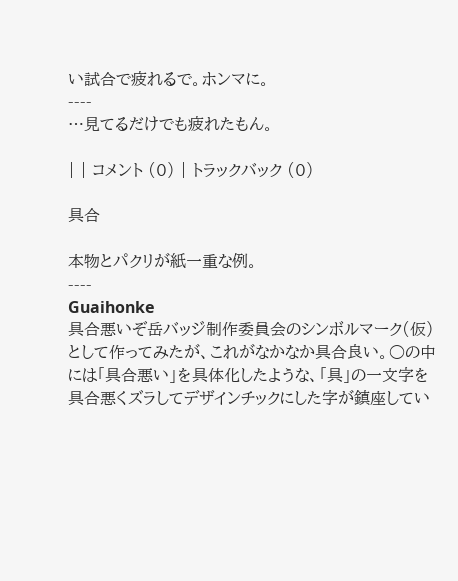い試合で疲れるで。ホンマに。
----
…見てるだけでも疲れたもん。

| | コメント (0) | トラックバック (0)

具合

本物とパクリが紙一重な例。
----
Guaihonke
具合悪いぞ岳バッジ制作委員会のシンボルマーク(仮)として作ってみたが、これがなかなか具合良い。○の中には「具合悪い」を具体化したような、「具」の一文字を具合悪くズラしてデザインチックにした字が鎮座してい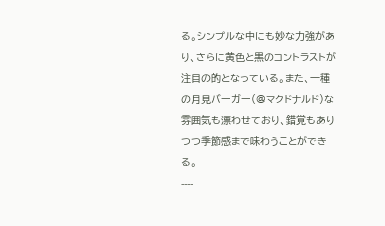る。シンプルな中にも妙な力強があり、さらに黄色と黒のコントラストが注目の的となっている。また、一種の月見バーガー(@マクドナルド)な雰囲気も漂わせており、錯覚もありつつ季節感まで味わうことができる。
----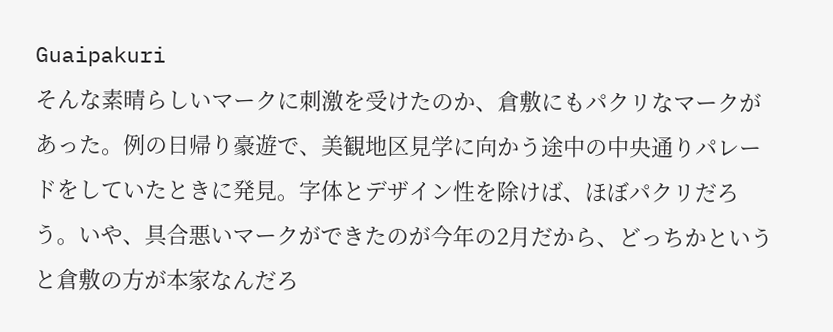Guaipakuri
そんな素晴らしいマークに刺激を受けたのか、倉敷にもパクリなマークがあった。例の日帰り豪遊で、美観地区見学に向かう途中の中央通りパレードをしていたときに発見。字体とデザイン性を除けば、ほぼパクリだろう。いや、具合悪いマークができたのが今年の2月だから、どっちかというと倉敷の方が本家なんだろ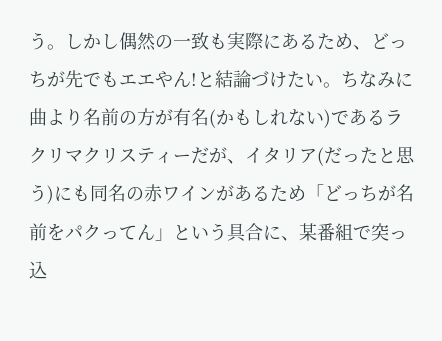う。しかし偶然の一致も実際にあるため、どっちが先でもエエやん!と結論づけたい。ちなみに曲より名前の方が有名(かもしれない)であるラクリマクリスティーだが、イタリア(だったと思う)にも同名の赤ワインがあるため「どっちが名前をパクってん」という具合に、某番組で突っ込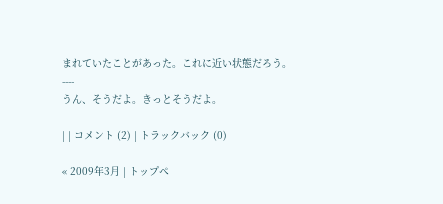まれていたことがあった。これに近い状態だろう。
----
うん、そうだよ。きっとそうだよ。

| | コメント (2) | トラックバック (0)

« 2009年3月 | トップペ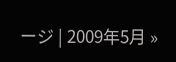ージ | 2009年5月 »